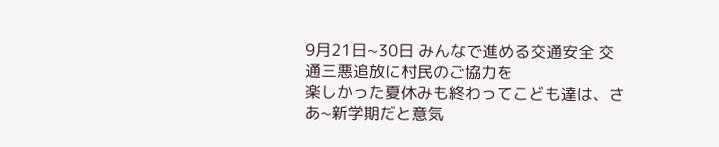9月21日~30日 みんなで進める交通安全 交通三悪追放に村民のご協力を
楽しかった夏休みも終わってこども達は、さあ~新学期だと意気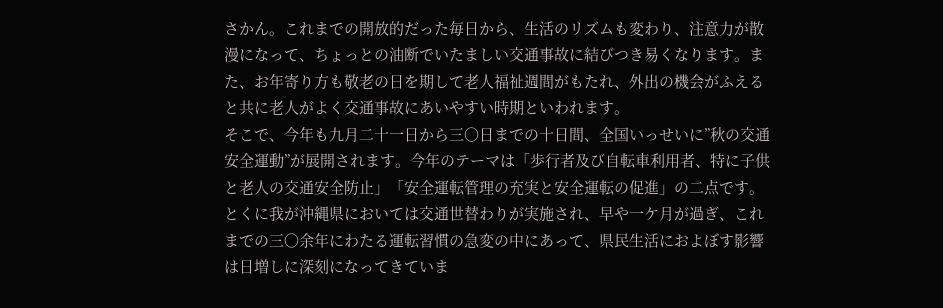さかん。これまでの開放的だった毎日から、生活のリズムも変わり、注意力が散漫になって、ちょっとの油断でいたましい交通事故に結びつき易くなります。また、お年寄り方も敬老の日を期して老人福祉週間がもたれ、外出の機会がふえると共に老人がよく交通事故にあいやすい時期といわれます。
そこで、今年も九月二十一日から三〇日までの十日間、全国いっせいに”秋の交通安全運動”が展開されます。今年のテーマは「歩行者及び自転車利用者、特に子供と老人の交通安全防止」「安全運転管理の充実と安全運転の促進」の二点です。
とくに我が沖縄県においては交通世替わりが実施され、早や一ケ月が過ぎ、これまでの三〇余年にわたる運転習慣の急変の中にあって、県民生活におよぼす影響は日増しに深刻になってきていま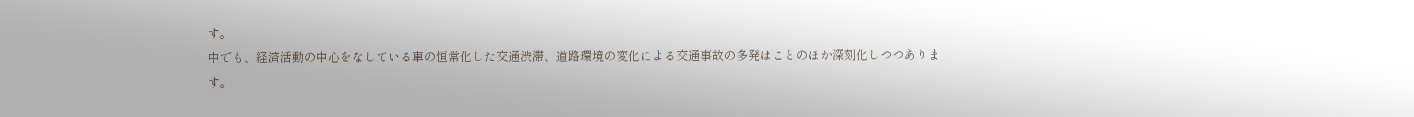す。
中でも、経済活動の中心をなしている車の恒常化した交通渋滞、道路環境の変化による交通事故の多発はことのほか深刻化しつつあります。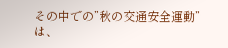その中での”秋の交通安全運動”は、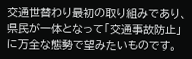交通世替わり最初の取り組みであり、県民が一体となって「交通事故防止」に万全な態勢で望みたいものです。